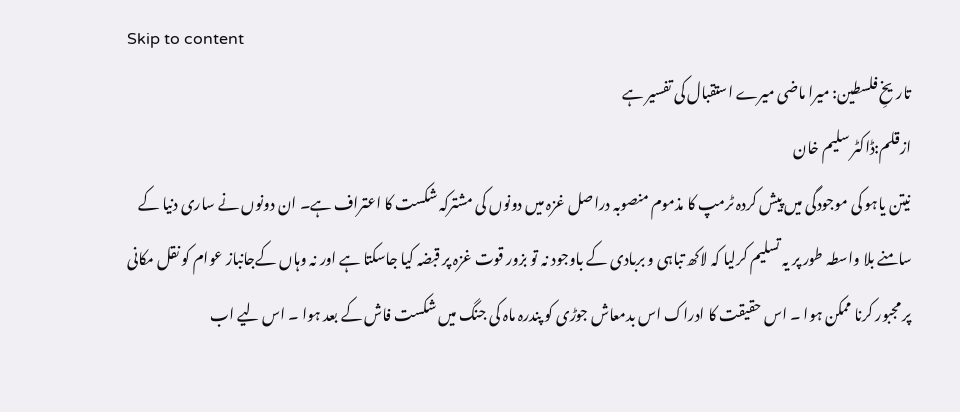Skip to content
تاریخِ فلسطین: میرا ماضی میرے استقبال کی تفسیر ہے
ازقلم:ڈاکٹر سلیم خان
نیتن یاہو کی موجودگی میں پیش کردہ ٹرمپ کا مذموم منصوبہ دراصل غزہ میں دونوں کی مشترکہ شکست کا اعتراف ہے۔ ان دونوں نے ساری دنیا کے سامنے بلا واسطہ طور پر یہ تسلیم کرلیا کہ لاکھ تباہی و بربادی کے باوجود نہ تو بزور قوت غزہ پر قبضہ کیا جاسکتا ہے اور نہ وہاں کےجانباز عوام کو نقل مکانی پر مجبور کرنا ممکن ہوا ۔ اس حقیقت کا ادراک اس بدمعاش جوڑی کو پندرہ ماہ کی جنگ میں شکست فاش کے بعد ہوا ۔ اس لیے اب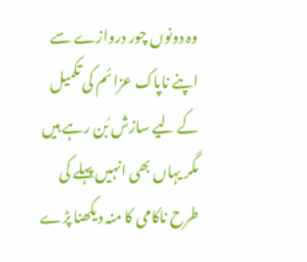وہ دونوں چور دروازے سے اپنے ناپاک عزائم کی تکمیل کے لیے سازش بُن رہے ہیں مگر یہاں بھی انہیں پہلے کی طرح ناکامی کا منہ دیکھنا پڑے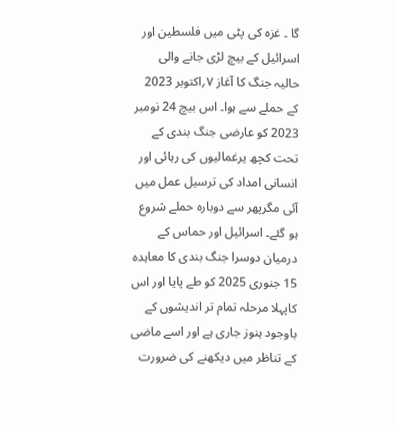گا ۔ غزہ کی پٹی میں فلسطین اور اسرائیل کے بیچ لڑی جانے والی حالیہ جنگ کا آغاز ۷؍اکتوبر 2023 کے حملے سے ہوا۔ اس بیچ 24 نومبر 2023 کو عارضی جنگ بندی کے تحت کچھ یرغمالیوں کی رہائی اور انسانی امداد کی ترسیل عمل میں آئی مگرپھر سے دوبارہ حملے شروع ہو گئے۔ اسرائیل اور حماس کے درمیان دوسرا جنگ بندی کا معاہدہ 15 جنوری 2025 کو طے پایا اور اس کاپہلا مرحلہ تمام تر اندیشوں کے باوجود ہنوز جاری ہے اور اسے ماضی کے تناظر میں دیکھنے کی ضرورت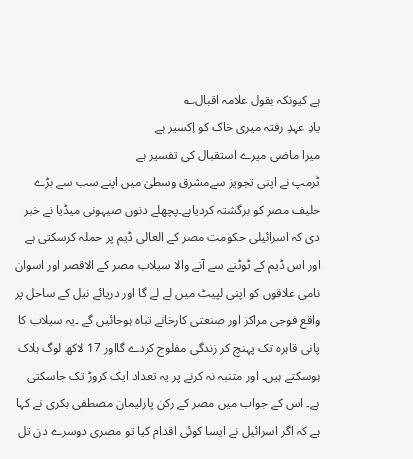ہے کیونکہ بقول علامہ اقبال؎
یادِ عہدِ رفتہ میری خاک کو اِکسیر ہے
میرا ماضی میرے استقبال کی تفسیر ہے
ٹرمپ نے اپنی تجویز سےمشرق وسطیٰ میں اپنے سب سے بڑے حلیف مصر کو برگشتہ کردیاہے۔پچھلے دنوں صیہونی میڈيا نے خبر دی کہ اسرائیلی حکومت مصر کے العالی ڈیم پر حملہ کرسکتی ہے اور اس ڈیم کے ٹوٹنے سے آنے والا سیلاب مصر کے الاقصر اور اسوان نامی علاقوں کو اپنی لپیٹ میں لے لے گا اور دریائے نیل کے ساحل پر واقع فوجی مراکز اور صنعتی کارخانے تباہ ہوجائیں گے ۔یہ سیلاب کا پانی قاہرہ تک پہنچ کر زندگی مفلوج کردے گااور 17 لاکھ لوگ ہلاک ہوسکتے ہیں۔ اور متنبہ نہ کرنے پر یہ تعداد ایک کروڑ تک جاسکتی ہے۔ اس کے جواب میں مصر کے رکن پارلیمان مصطفی بکری نے کہا ہے کہ اگر اسرائيل نے ایسا کوئی اقدام کیا تو مصری دوسرے دن تل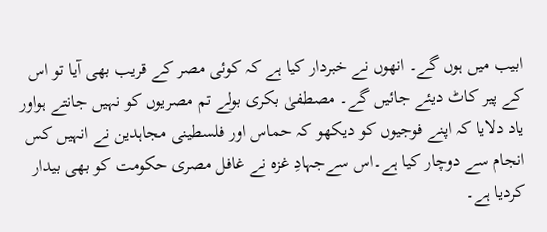ابیب میں ہوں گے۔ انھوں نے خبردار کیا ہے کہ کوئی مصر کے قریب بھی آیا تو اس کے پیر کاٹ دیئے جائيں گے۔ مصطفیٰ بکری بولے تم مصریوں کو نہیں جانتے ہواور یاد دلایا کہ اپنے فوجیوں کو دیکھو کہ حماس اور فلسطینی مجاہدین نے انہیں کس انجام سے دوچار کیا ہے۔اس سےجہادِ غزہ نے غافل مصری حکومت کو بھی بیدار کردیا ہے۔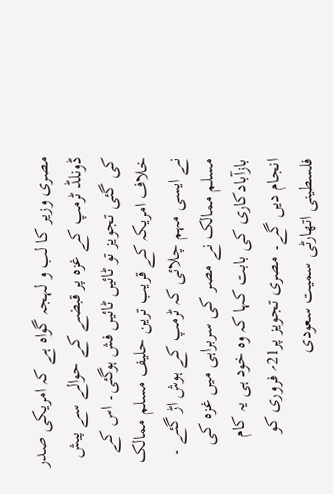مصری وزیر کا لب و لہجہ گواہ ہے کہ امریکی صدر ڈونلڈ ٹرمپ کے غزہ پر قبضے کے حوالے سے پیش کی گئی تجویز تو ٹائیں ٹائیں فش ہوگئی۔ اس کے خلاف امریکہ کے قریب ترین حلیف مسلم ممالک نے ایسی مہم چلائی کہ ٹرمپ کے ہوش اڑ گئے ۔ مسلم ممالک نے مصر کی سربراہی میں غزہ کی بازآبادکاری کی بابت کہا کہ وہ خود ہی یہ کام انجام دیں گے۔ مصری تجویز پر21؍ فروری کو فلسطینی اتھارٹی سمیت سعودی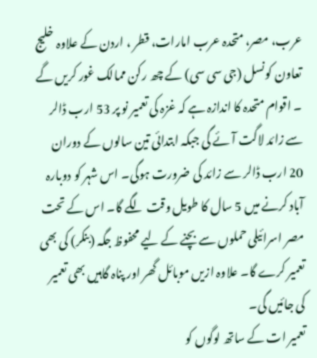عرب، مصر، متحدہ عرب امارات، قطر ، اردن کے علاوہ خلیج تعاون کونسل (جی سی سی) کے چھ رکن ممالک غور کریں گے ۔ اقوام متحدہ کا اندازہ ہے کہ غزہ کی تعمیر نو پر 53 ارب ڈالر سے زائد لاگت آئے گی جبکہ ابتدائی تین سالوں کے دوران 20 ارب ڈالر سے زائد کی ضرورت ہوگی۔ اس شہر کو دوبارہ آباد کرنے میں 5 سال کا طویل وقت لگے گا۔ اس کے تحت مصر اسرائیلی حملوں سے بچنے کے لیے محفوظ جگہ (بنکر) کی بھی تعمیر کرے گا۔ علاوہ ازیں موبائل گھر اور پناہ گاہیں بھی تعمیر کی جائیں گی۔
تعمیر ات کے ساتھ لوگوں کو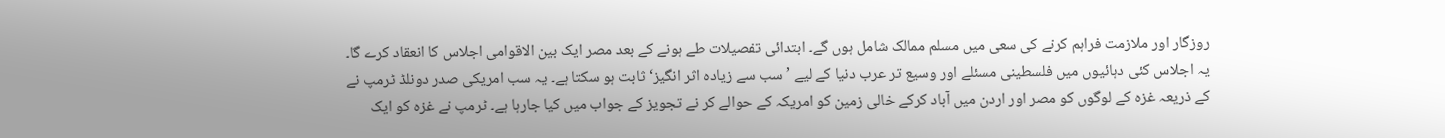روزگار اور ملازمت فراہم کرنے کی سعی میں مسلم ممالک شامل ہوں گے۔ ابتدائی تفصیلات طے ہونے کے بعد مصر ایک بین الاقوامی اجلاس کا انعقاد کرے گا۔ یہ اجلاس کئی دہائیوں میں فلسطینی مسئلے اور وسیع تر عرب دنیا کے لیے ’سب سے زیادہ اثر انگیز‘ ثابت ہو سکتا ہے۔ یہ سب امریکی صدر دونلڈ ٹرمپ نے کے ذریعہ غزہ کے لوگوں کو مصر اور اردن میں آباد کرکے خالی زمین کو امریکہ کے حوالے کر نے تجویز کے جواب میں کیا جارہا ہے۔ ٹرمپ نے غزہ کو ایک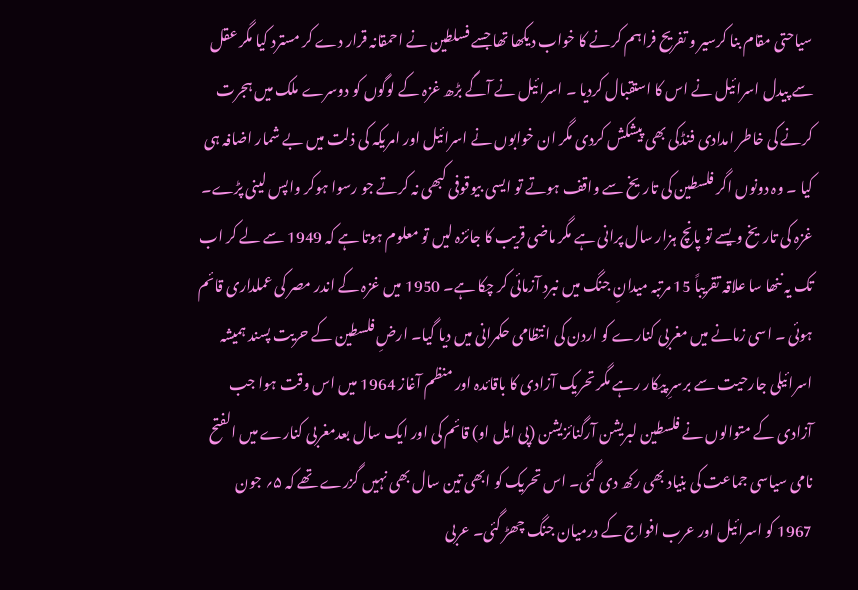سیاحتی مقام بنا کرسیر و تفریح فراہم کرنے کا خواب دیکھا تھا جسے فسلطین نے احمقانہ قرار دے کر مسترد کیا مگر عقل سے پیدل اسرائیل نے اس کا استقبال کردیا ۔ اسرائیل نے آگے بڑھ غزہ کے لوگوں کو دوسرے ملک میں ہجرت کرنے کی خاطر امدادی فنڈکی بھی پیشکش کردی مگر ان خوابوں نے اسرائیل اور امریکہ کی ذلت میں بے شمار اضافہ ہی کیا ۔ وہ دونوں اگر فلسطین کی تاریخ سے واقف ہوتے تو ایسی بیوقوفی کبھی نہ کرتے جو رسوا ہوکر واپس لینی پڑے۔
غزہ کی تاریخ ویسے تو پانچ ہزار سال پرانی ہے مگر ماضی قریب کا جائزہ لیں تو معلوم ہوتا ہے کہ 1949 سے لے کر اب تک یہ ننھا سا علاقہ تقریباً 15 مرتبہ میدانِ جنگ میں نبرد آزمائی کر چکا ہے۔ 1950 میں غزہ کے اندر مصر کی عملداری قائم ہوئی ۔ اسی زمانے میں مغربی کنارے کو اردن کی انتظامی حکمرانی میں دیا گیا۔ ارضِ فلسطین کے حریت پسند ہمیشہ اسرائیلی جارحیت سے برسرِ پیکار رہے مگر تحریک آزادی کا باقائدہ اور منظم آغاز 1964 میں اس وقت ہوا جب آزادی کے متوالوں نے فلسطین لبریشن آرگنائزیشن (پی ایل او) قائم کی اور ایک سال بعدمغربی کنارے میں الفتح نامی سیاسی جماعت کی بنیاد بھی رکھ دی گئی۔ اس تحریک کو ابھی تین سال بھی نہیں گزرے تھے کہ ۵؍ جون 1967 کو اسرائیل اور عرب افواج کے درمیان جنگ چھڑ گئی۔ عربی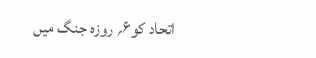اتحاد کو۶؍ روزہ جنگ میں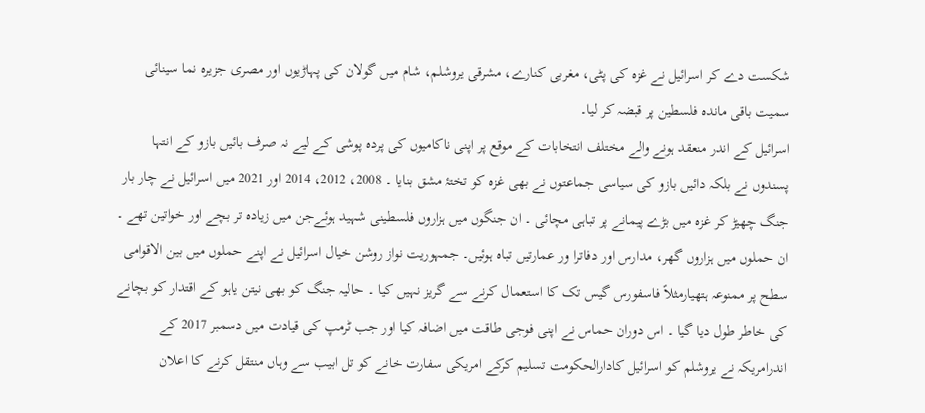شکست دے کر اسرائیل نے غزہ کی پٹی، مغربی کنارے، مشرقی یروشلم، شام میں گولان کی پہاڑیوں اور مصری جزیرہ نما سینائی سمیت باقی ماندہ فلسطین پر قبضہ کر لیا۔
اسرائیل کے اندر منعقد ہونے والے مختلف انتخابات کے موقع پر اپنی ناکامیوں کی پردہ پوشی کے لیے نہ صرف بائیں بازو کے انتہا پسندوں نے بلکہ دائیں بازو کی سیاسی جماعتوں نے بھی غزہ کو تختۂ مشق بنایا ۔ 2008، 2012، 2014 اور 2021 میں اسرائیل نے چار بار جنگ چھیڑ کر غزہ میں بڑے پیمانے پر تباہی مچائی ۔ ان جنگوں میں ہزاروں فلسطینی شہید ہوئےجن میں زیادہ تر بچے اور خواتین تھے ۔ ان حملوں میں ہزاروں گھر، مدارس اور دفاترا ور عمارتیں تباہ ہوئیں۔ جمہوریت نواز روشن خیال اسرائیل نے اپنے حملوں میں بین الاقوامی سطح پر ممنوعہ ہتھیارمثلاً فاسفورس گیس تک کا استعمال کرنے سے گریز نہیں کیا ۔ حالیہ جنگ کو بھی نیتن یاہو کے اقتدار کو بچانے کی خاطر طول دیا گیا ۔ اس دوران حماس نے اپنی فوجی طاقت میں اضافہ کیا اور جب ٹرمپ کی قیادت میں دسمبر 2017 کے اندرامریکہ نے یروشلم کو اسرائیل کادارالحکومت تسلیم کرکے امریکی سفارت خانے کو تل ابیب سے وہاں منتقل کرنے کا اعلان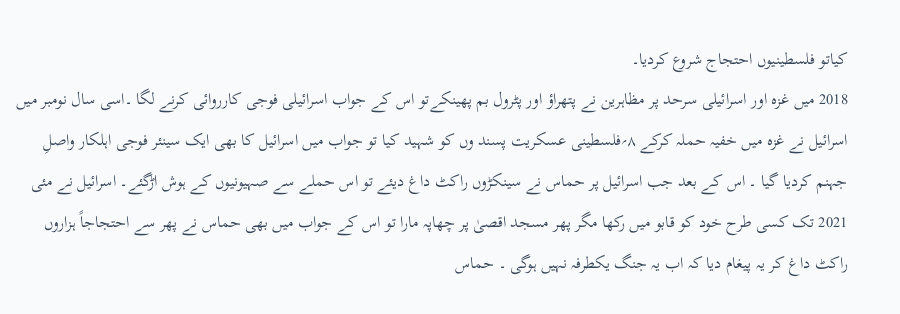کیاتو فلسطینیوں احتجاج شروع کردیا۔
2018 میں غزہ اور اسرائیلی سرحد پر مظاہرین نے پتھراؤ اور پٹرول بم پھینکےتو اس کے جواب اسرائیلی فوجی کارروائی کرنے لگا ۔اسی سال نومبر میں اسرائیل نے غزہ میں خفیہ حملہ کرکے ۸؍فلسطینی عسکریت پسند وں کو شہید کیا تو جواب میں اسرائیل کا بھی ایک سینئر فوجی اہلکار واصلِ جہنم کردیا گیا ۔ اس کے بعد جب اسرائیل پر حماس نے سینکڑوں راکٹ داغ دیئے تو اس حملے سے صہیونیوں کے ہوش اڑگئے۔ اسرائیل نے مئی 2021 تک کسی طرح خود کو قابو میں رکھا مگر پھر مسجد اقصیٰ پر چھاپہ مارا تو اس کے جواب میں بھی حماس نے پھر سے احتجاجاً ہزاروں راکٹ داغ کر یہ پیغام دیا کہ اب یہ جنگ یکطرفہ نہیں ہوگی ۔ حماس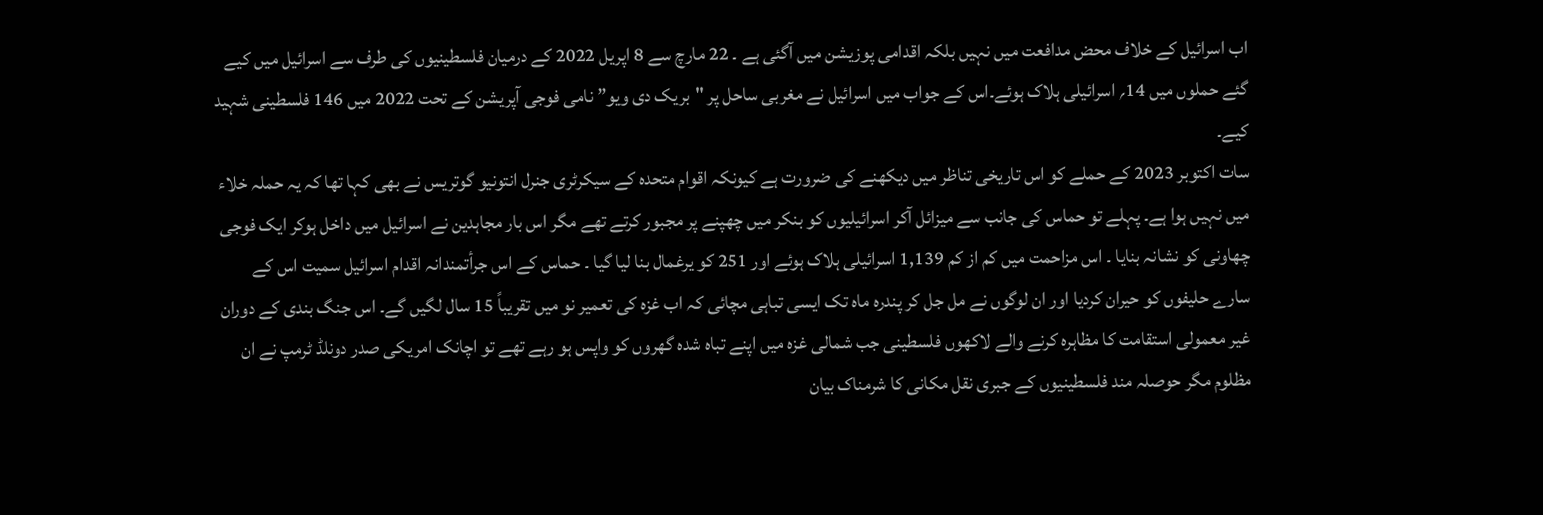اب اسرائیل کے خلاف محض مدافعت میں نہیں بلکہ اقدامی پوزیشن میں آگئی ہے ۔ 22 مارچ سے 8 اپریل 2022 کے درمیان فلسطینیوں کی طرف سے اسرائیل میں کیے گئے حملوں میں 14؍ اسرائیلی ہلاک ہوئے۔اس کے جواب میں اسرائیل نے مغربی ساحل پر "بریک دی ویو” نامی فوجی آپریشن کے تحت 2022 میں 146 فلسطینی شہید کیے۔
سات اکتوبر 2023 کے حملے کو اس تاریخی تناظر میں دیکھنے کی ضرورت ہے کیونکہ اقوام متحدہ کے سیکرٹری جنرل انتونیو گوتریس نے بھی کہا تھا کہ یہ حملہ خلاء میں نہیں ہوا ہے۔ پہلے تو حماس کی جانب سے میزائل آکر اسرائیلیوں کو بنکر میں چھپنے پر مجبور کرتے تھے مگر اس بار مجاہدین نے اسرائیل میں داخل ہوکر ایک فوجی چھاونی کو نشانہ بنایا ۔ اس مزاحمت میں کم از کم 1,139 اسرائیلی ہلاک ہوئے اور 251 کو یرغمال بنا لیا گیا ۔ حماس کے اس جرأتمندانہ اقدام اسرائیل سمیت اس کے سارے حلیفوں کو حیران کردیا اور ان لوگوں نے مل جل کر پندرہ ماہ تک ایسی تباہی مچائی کہ اب غزہ کی تعمیر نو میں تقریباً 15 سال لگیں گے۔ اس جنگ بندی کے دوران غیر معمولی استقامت کا مظاہرہ کرنے والے لاکھوں فلسطینی جب شمالی غزہ میں اپنے تباہ شدہ گھروں کو واپس ہو رہے تھے تو اچانک امریکی صدر دونلڈ ٹرمپ نے ان مظلوم مگر حوصلہ مند فلسطینیوں کے جبری نقل مکانی کا شرمناک بیان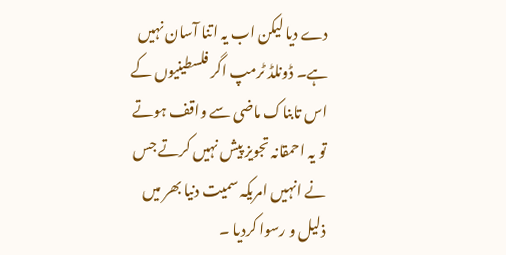دے دیا لیکن اب یہ اتنا آسان نہیں ہے۔ ڈونلڈ ٹرمپ اگر فلسطینیوں کے اس تابناک ماضی سے واقف ہوتے تو یہ احمقانہ تجویز پیش نہیں کرتے جس نے انہیں امریکہ سمیت دنیا بھر میں ذلیل و رسوا کردیا ۔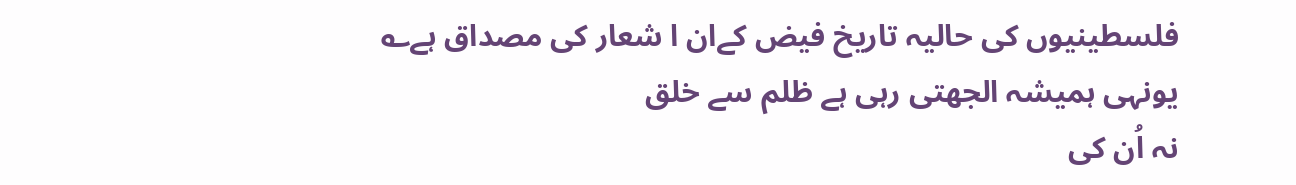فلسطینیوں کی حالیہ تاریخ فیض کےان ا شعار کی مصداق ہے؎
یونہی ہمیشہ الجھتی رہی ہے ظلم سے خلق
نہ اُن کی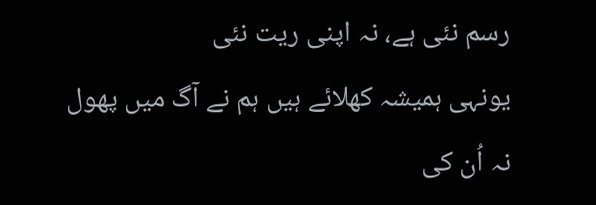رسم نئی ہے، نہ اپنی ریت نئی
یونہی ہمیشہ کھلائے ہیں ہم نے آگ میں پھول
نہ اُن کی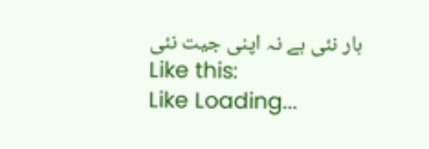ہار نئی ہے نہ اپنی جیت نئی
Like this:
Like Loading...